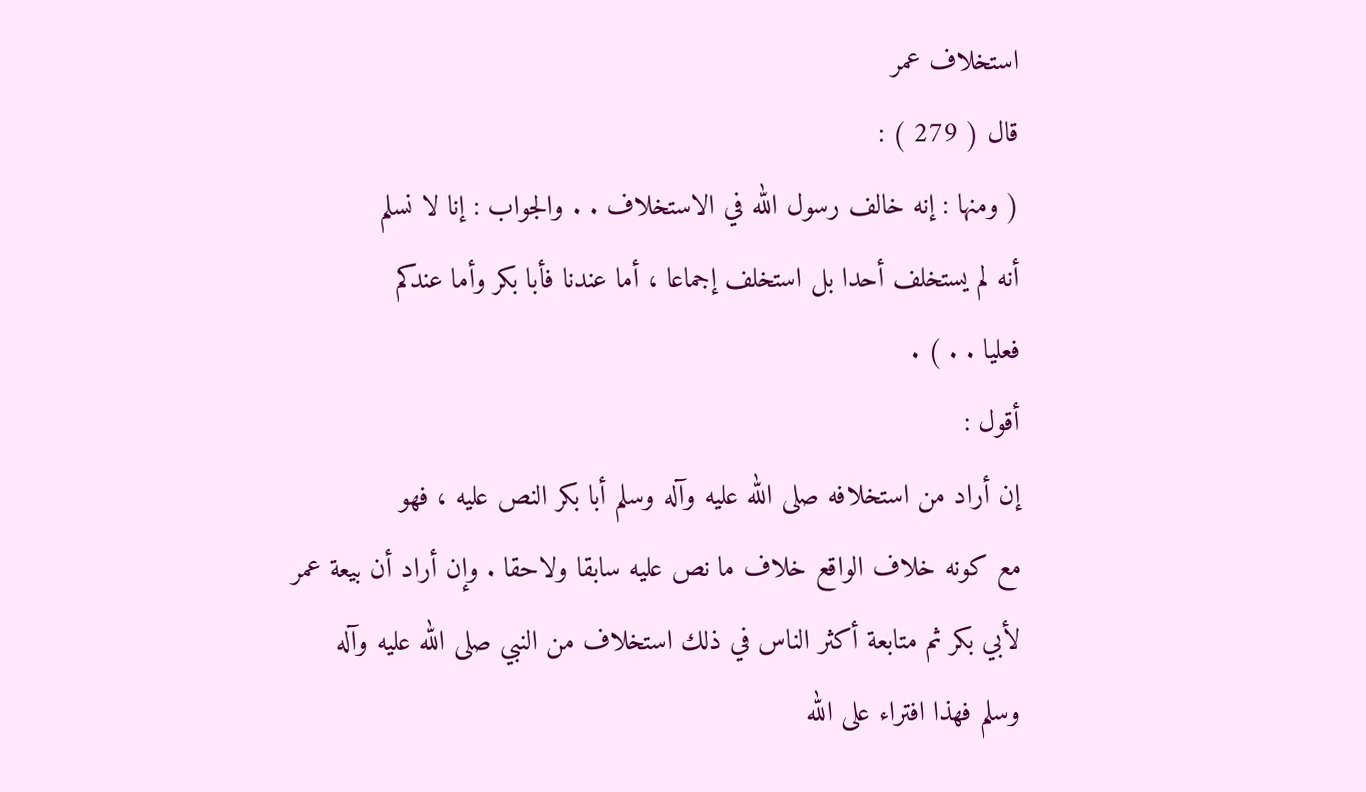استخلاف عمر
قال ( 279 ) :
( ومنها : إنه خالف رسول الله في الاستخلاف . . والجواب : إنا لا نسلم
أنه لم يستخلف أحدا بل استخلف إجماعا ، أما عندنا فأبا بكر وأما عندكم
فعليا . . ) .
أقول :
إن أراد من استخلافه صلى الله عليه وآله وسلم أبا بكر النص عليه ، فهو
مع كونه خلاف الواقع خلاف ما نص عليه سابقا ولاحقا . وإن أراد أن بيعة عمر
لأبي بكر ثم متابعة أكثر الناس في ذلك استخلاف من النبي صلى الله عليه وآله
وسلم فهذا افتراء على الله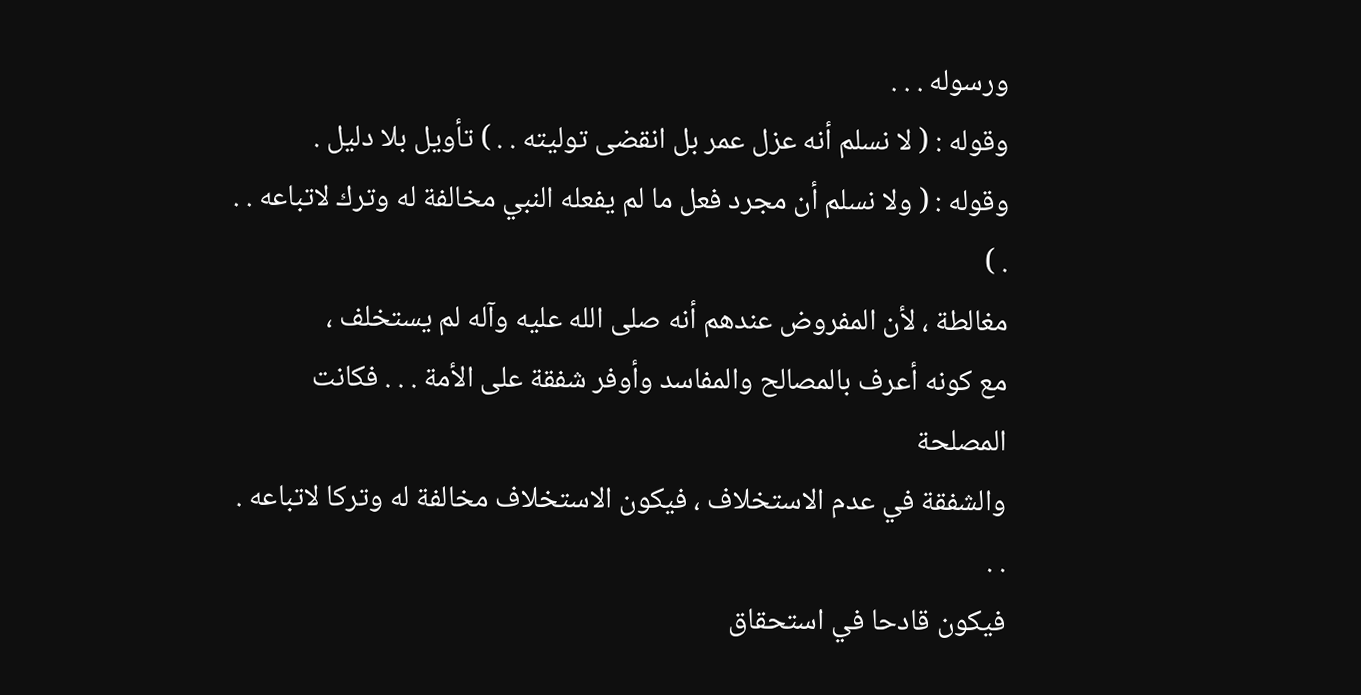ورسوله . . .
وقوله : ( لا نسلم أنه عزل عمر بل انقضى توليته . . ) تأويل بلا دليل .
وقوله : ( ولا نسلم أن مجرد فعل ما لم يفعله النبي مخالفة له وترك لاتباعه . . . )
مغالطة ، لأن المفروض عندهم أنه صلى الله عليه وآله لم يستخلف ،
مع كونه أعرف بالمصالح والمفاسد وأوفر شفقة على الأمة . . . فكانت المصلحة
والشفقة في عدم الاستخلاف ، فيكون الاستخلاف مخالفة له وتركا لاتباعه . . .
فيكون قادحا في استحقاق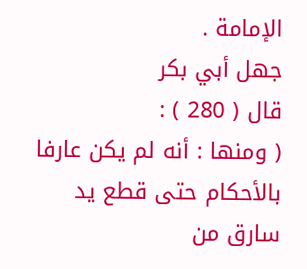الإمامة .
جهل أبي بكر
قال ( 280 ) :
( ومنها : أنه لم يكن عارفا بالأحكام حتى قطع يد سارق من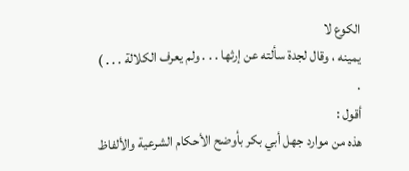الكوع لا
يمينه ، وقال لجدة سألته عن إرثها . . . ولم يعرف الكلالة . . . ) .
أقول :
هذه من موارد جهل أبي بكر بأوضح الأحكام الشرعية والألفاظ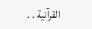القرآنية . .